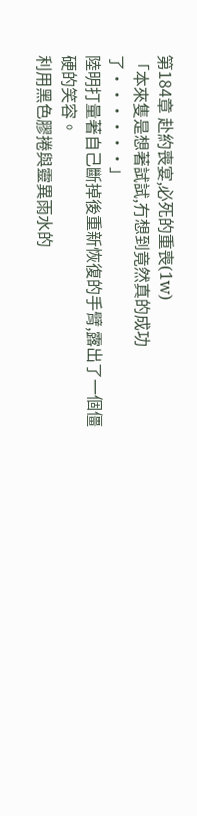第184章 赴約喪宴,必死的重喪(1w)
「本來隻是想著試試,冇想到竟然真的成功了······」
陸明打量著自己斷掉後重新恢復的手臂,露出了一個僵硬的笑容。
利用黑色膠捲與靈異雨水的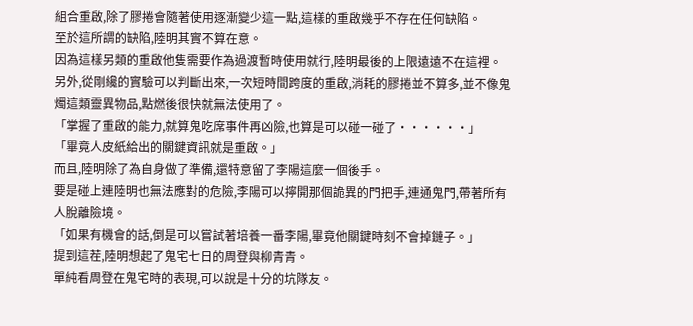組合重啟,除了膠捲會隨著使用逐漸變少這一點,這樣的重啟幾乎不存在任何缺陷。
至於這所謂的缺陷,陸明其實不算在意。
因為這樣另類的重啟他隻需要作為過渡暫時使用就行,陸明最後的上限遠遠不在這裡。
另外,從剛纔的實驗可以判斷出來,一次短時間跨度的重啟,消耗的膠捲並不算多,並不像鬼燭這類靈異物品,點燃後很快就無法使用了。
「掌握了重啟的能力,就算鬼吃席事件再凶險,也算是可以碰一碰了······」
「畢竟人皮紙給出的關鍵資訊就是重啟。」
而且,陸明除了為自身做了準備,還特意留了李陽這麼一個後手。
要是碰上連陸明也無法應對的危險,李陽可以擰開那個詭異的門把手,連通鬼門,帶著所有人脫離險境。
「如果有機會的話,倒是可以嘗試著培養一番李陽,畢竟他關鍵時刻不會掉鏈子。」
提到這茬,陸明想起了鬼宅七日的周登與柳青青。
單純看周登在鬼宅時的表現,可以說是十分的坑隊友。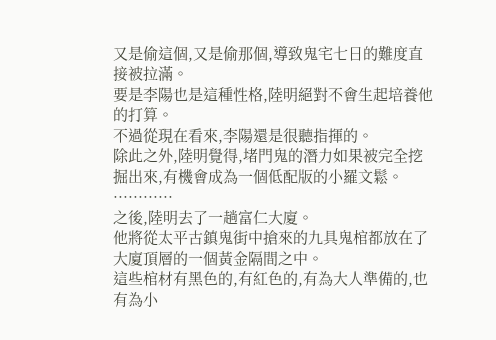又是偷這個,又是偷那個,導致鬼宅七日的難度直接被拉滿。
要是李陽也是這種性格,陸明絕對不會生起培養他的打算。
不過從現在看來,李陽還是很聽指揮的。
除此之外,陸明覺得,堵門鬼的潛力如果被完全挖掘出來,有機會成為一個低配版的小羅文鬆。
············
之後,陸明去了一趟富仁大廈。
他將從太平古鎮鬼街中搶來的九具鬼棺都放在了大廈頂層的一個黃金隔間之中。
這些棺材有黑色的,有紅色的,有為大人準備的,也有為小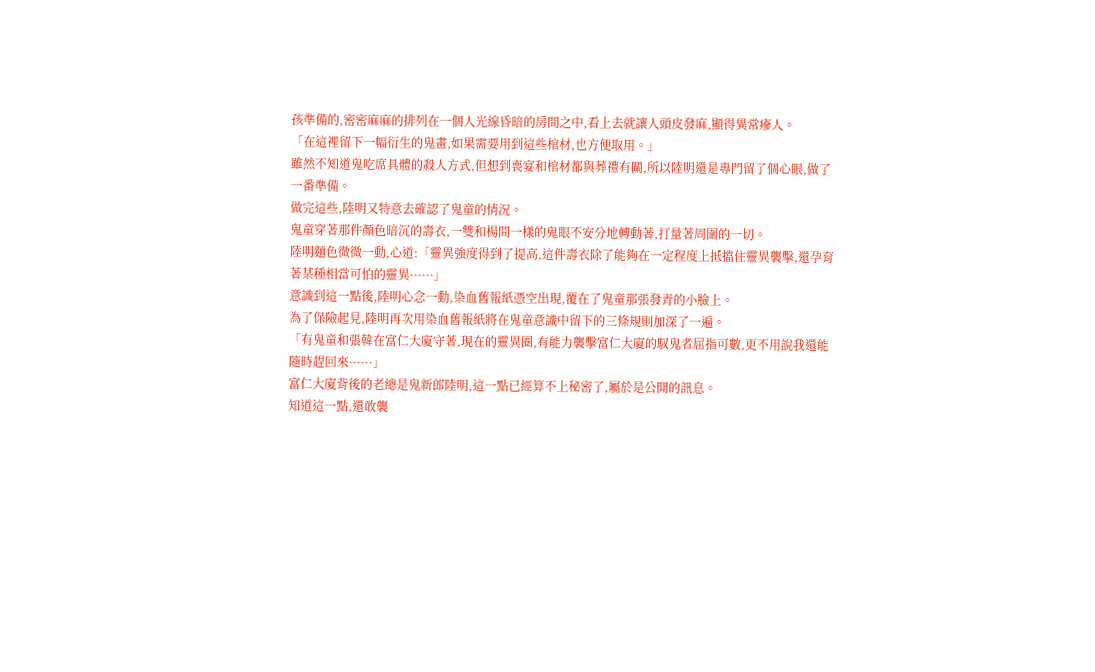孩準備的,密密麻麻的排列在一個人光線昏暗的房間之中,看上去就讓人頭皮發麻,顯得異常瘮人。
「在這裡留下一幅衍生的鬼畫,如果需要用到這些棺材,也方便取用。」
雖然不知道鬼吃席具體的殺人方式,但想到喪宴和棺材都與葬禮有關,所以陸明還是專門留了個心眼,做了一番準備。
做完這些,陸明又特意去確認了鬼童的情況。
鬼童穿著那件顏色暗沉的壽衣,一雙和楊間一樣的鬼眼不安分地轉動著,打量著周圍的一切。
陸明麵色微微一動,心道:「靈異強度得到了提高,這件壽衣除了能夠在一定程度上抵擋住靈異襲擊,還孕育著某種相當可怕的靈異······」
意識到這一點後,陸明心念一動,染血舊報紙憑空出現,覆在了鬼童那張發青的小臉上。
為了保險起見,陸明再次用染血舊報紙將在鬼童意識中留下的三條規則加深了一遍。
「有鬼童和張韓在富仁大廈守著,現在的靈異圈,有能力襲擊富仁大廈的馭鬼者屈指可數,更不用說我還能隨時趕回來······」
富仁大廈背後的老總是鬼新郎陸明,這一點已經算不上秘密了,屬於是公開的訊息。
知道這一點,還敢襲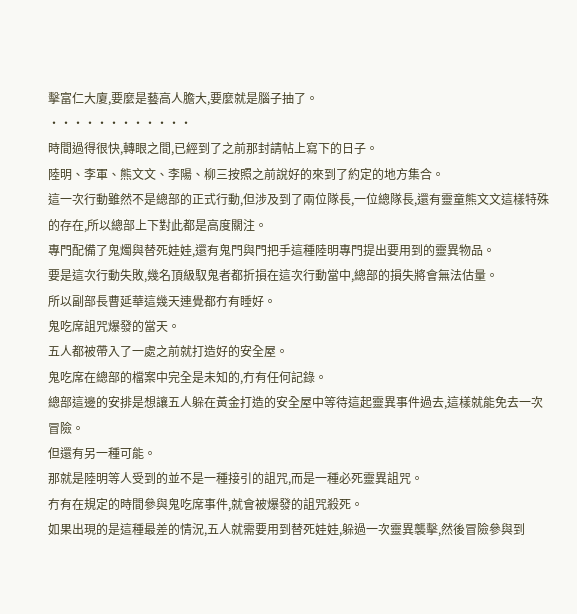擊富仁大廈,要麼是藝高人膽大,要麼就是腦子抽了。
············
時間過得很快,轉眼之間,已經到了之前那封請帖上寫下的日子。
陸明、李軍、熊文文、李陽、柳三按照之前說好的來到了約定的地方集合。
這一次行動雖然不是總部的正式行動,但涉及到了兩位隊長,一位總隊長,還有靈童熊文文這樣特殊的存在,所以總部上下對此都是高度關注。
專門配備了鬼燭與替死娃娃,還有鬼門與門把手這種陸明專門提出要用到的靈異物品。
要是這次行動失敗,幾名頂級馭鬼者都折損在這次行動當中,總部的損失將會無法估量。
所以副部長曹延華這幾天連覺都冇有睡好。
鬼吃席詛咒爆發的當天。
五人都被帶入了一處之前就打造好的安全屋。
鬼吃席在總部的檔案中完全是未知的,冇有任何記錄。
總部這邊的安排是想讓五人躲在黃金打造的安全屋中等待這起靈異事件過去,這樣就能免去一次冒險。
但還有另一種可能。
那就是陸明等人受到的並不是一種接引的詛咒,而是一種必死靈異詛咒。
冇有在規定的時間參與鬼吃席事件,就會被爆發的詛咒殺死。
如果出現的是這種最差的情況,五人就需要用到替死娃娃,躲過一次靈異襲擊,然後冒險參與到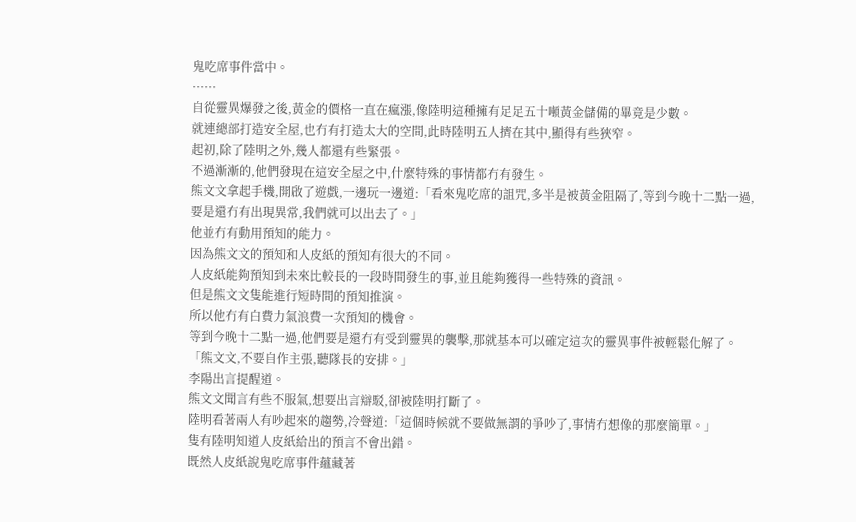鬼吃席事件當中。
······
自從靈異爆發之後,黃金的價格一直在瘋漲,像陸明這種擁有足足五十噸黃金儲備的畢竟是少數。
就連總部打造安全屋,也冇有打造太大的空間,此時陸明五人擠在其中,顯得有些狹窄。
起初,除了陸明之外,幾人都還有些緊張。
不過漸漸的,他們發現在這安全屋之中,什麼特殊的事情都冇有發生。
熊文文拿起手機,開啟了遊戲,一邊玩一邊道:「看來鬼吃席的詛咒,多半是被黃金阻隔了,等到今晚十二點一過,要是還冇有出現異常,我們就可以出去了。」
他並冇有動用預知的能力。
因為熊文文的預知和人皮紙的預知有很大的不同。
人皮紙能夠預知到未來比較長的一段時間發生的事,並且能夠獲得一些特殊的資訊。
但是熊文文隻能進行短時間的預知推演。
所以他冇有白費力氣浪費一次預知的機會。
等到今晚十二點一過,他們要是還冇有受到靈異的襲擊,那就基本可以確定這次的靈異事件被輕鬆化解了。
「熊文文,不要自作主張,聽隊長的安排。」
李陽出言提醒道。
熊文文聞言有些不服氣,想要出言辯駁,卻被陸明打斷了。
陸明看著兩人有吵起來的趨勢,冷聲道:「這個時候就不要做無謂的爭吵了,事情冇想像的那麼簡單。」
隻有陸明知道人皮紙給出的預言不會出錯。
既然人皮紙說鬼吃席事件蘊藏著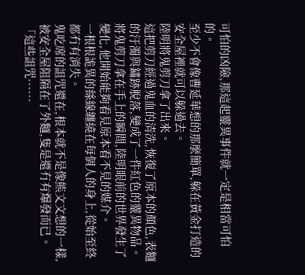可怕的凶險,那這起靈異事件就一定是相當可怕的。
至少不會像曹延華想的那麼簡單,躲在黃金打造的安全屋裡就可以躲過去。
陸明將鬼剪刀拿了出來。
這把剪刀經過鬼血的清洗,恢復了原本的顏色,表麵的汙濁與鏽跡脫落,變成了一件紅色的靈異物品。
將鬼剪刀拿在手上的瞬間,陸明眼前的世界發生了變化,他開始能夠看見原本看不見的媒介。
一根根詭異的絲線纏繞在每個人的身上,從始至終都冇有消失。
鬼吃席的詛咒還在,根本就不是像熊文文想的一樣,被安全屋阻隔在了外麵,隻是還冇有爆發而已。
「這些詛咒······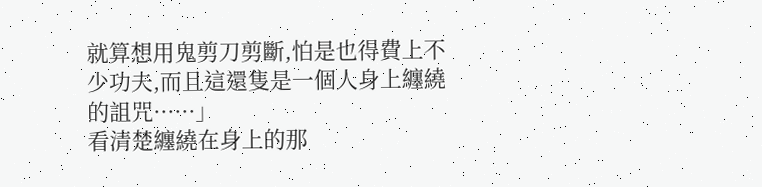就算想用鬼剪刀剪斷,怕是也得費上不少功夫,而且這還隻是一個人身上纏繞的詛咒······」
看清楚纏繞在身上的那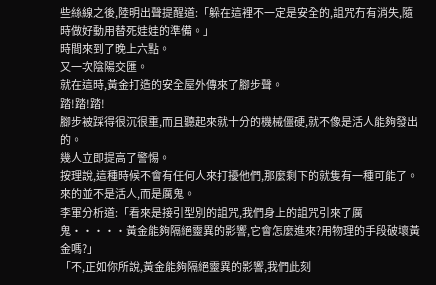些絲線之後,陸明出聲提醒道:「躲在這裡不一定是安全的,詛咒冇有消失,隨時做好動用替死娃娃的準備。」
時間來到了晚上六點。
又一次陰陽交匯。
就在這時,黃金打造的安全屋外傳來了腳步聲。
踏!踏!踏!
腳步被踩得很沉很重,而且聽起來就十分的機械僵硬,就不像是活人能夠發出的。
幾人立即提高了警惕。
按理說,這種時候不會有任何人來打擾他們,那麼剩下的就隻有一種可能了。
來的並不是活人,而是厲鬼。
李軍分析道:「看來是接引型別的詛咒,我們身上的詛咒引來了厲鬼·····黃金能夠隔絕靈異的影響,它會怎麼進來?用物理的手段破壞黃金嗎?」
「不,正如你所說,黃金能夠隔絕靈異的影響,我們此刻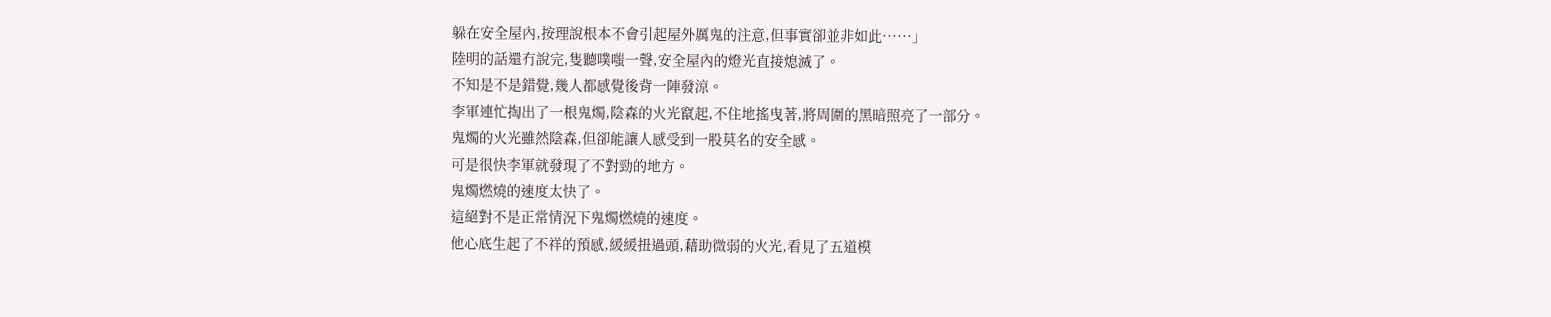躲在安全屋內,按理說根本不會引起屋外厲鬼的注意,但事實卻並非如此······」
陸明的話還冇說完,隻聽噗嗤一聲,安全屋內的燈光直接熄滅了。
不知是不是錯覺,幾人都感覺後背一陣發涼。
李軍連忙掏出了一根鬼燭,陰森的火光竄起,不住地搖曳著,將周圍的黑暗照亮了一部分。
鬼燭的火光雖然陰森,但卻能讓人感受到一股莫名的安全感。
可是很快李軍就發現了不對勁的地方。
鬼燭燃燒的速度太快了。
這絕對不是正常情況下鬼燭燃燒的速度。
他心底生起了不祥的預感,緩緩扭過頭,藉助微弱的火光,看見了五道模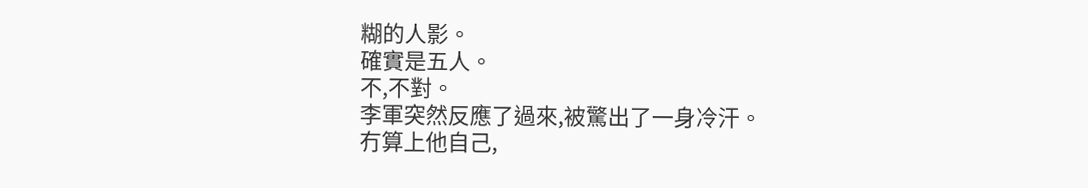糊的人影。
確實是五人。
不,不對。
李軍突然反應了過來,被驚出了一身冷汗。
冇算上他自己,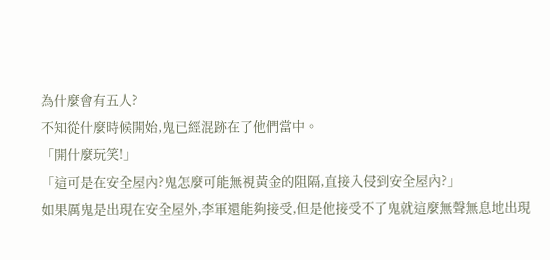為什麼會有五人?
不知從什麼時候開始,鬼已經混跡在了他們當中。
「開什麼玩笑!」
「這可是在安全屋內?鬼怎麼可能無視黃金的阻隔,直接入侵到安全屋內?」
如果厲鬼是出現在安全屋外,李軍還能夠接受,但是他接受不了鬼就這麼無聲無息地出現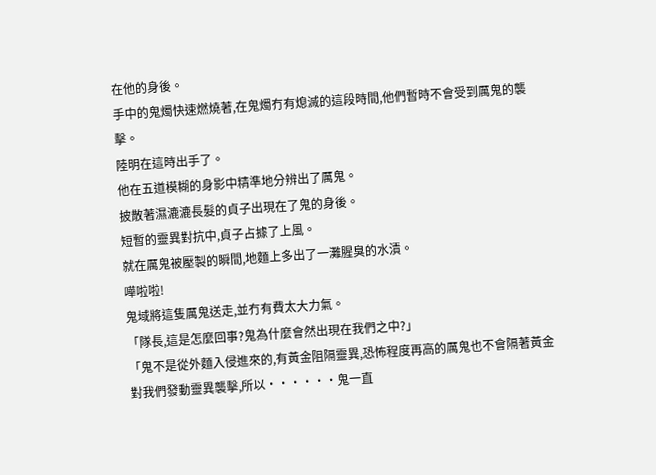在他的身後。
手中的鬼燭快速燃燒著,在鬼燭冇有熄滅的這段時間,他們暫時不會受到厲鬼的襲擊。
陸明在這時出手了。
他在五道模糊的身影中精準地分辨出了厲鬼。
披散著濕漉漉長髮的貞子出現在了鬼的身後。
短暫的靈異對抗中,貞子占據了上風。
就在厲鬼被壓製的瞬間,地麵上多出了一灘腥臭的水漬。
嘩啦啦!
鬼域將這隻厲鬼送走,並冇有費太大力氣。
「隊長,這是怎麼回事?鬼為什麼會然出現在我們之中?」
「鬼不是從外麵入侵進來的,有黃金阻隔靈異,恐怖程度再高的厲鬼也不會隔著黃金對我們發動靈異襲擊,所以······鬼一直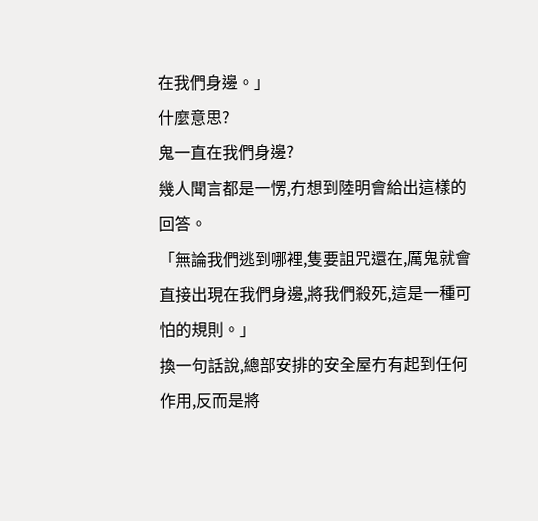在我們身邊。」
什麼意思?
鬼一直在我們身邊?
幾人聞言都是一愣,冇想到陸明會給出這樣的回答。
「無論我們逃到哪裡,隻要詛咒還在,厲鬼就會直接出現在我們身邊,將我們殺死,這是一種可怕的規則。」
換一句話說,總部安排的安全屋冇有起到任何作用,反而是將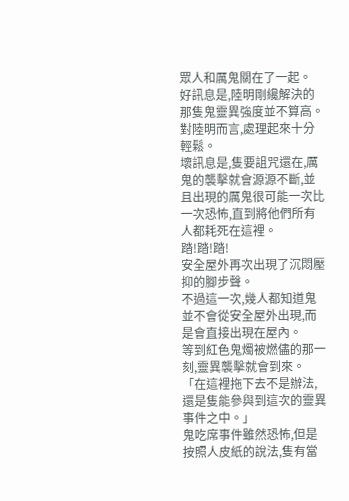眾人和厲鬼關在了一起。
好訊息是,陸明剛纔解決的那隻鬼靈異強度並不算高。
對陸明而言,處理起來十分輕鬆。
壞訊息是,隻要詛咒還在,厲鬼的襲擊就會源源不斷,並且出現的厲鬼很可能一次比一次恐怖,直到將他們所有人都耗死在這裡。
踏!踏!踏!
安全屋外再次出現了沉悶壓抑的腳步聲。
不過這一次,幾人都知道鬼並不會從安全屋外出現,而是會直接出現在屋內。
等到紅色鬼燭被燃儘的那一刻,靈異襲擊就會到來。
「在這裡拖下去不是辦法,還是隻能參與到這次的靈異事件之中。」
鬼吃席事件雖然恐怖,但是按照人皮紙的說法,隻有當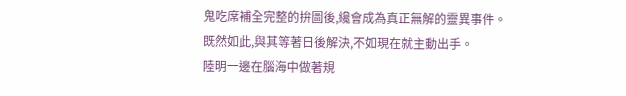鬼吃席補全完整的拚圖後,纔會成為真正無解的靈異事件。
既然如此,與其等著日後解決,不如現在就主動出手。
陸明一邊在腦海中做著規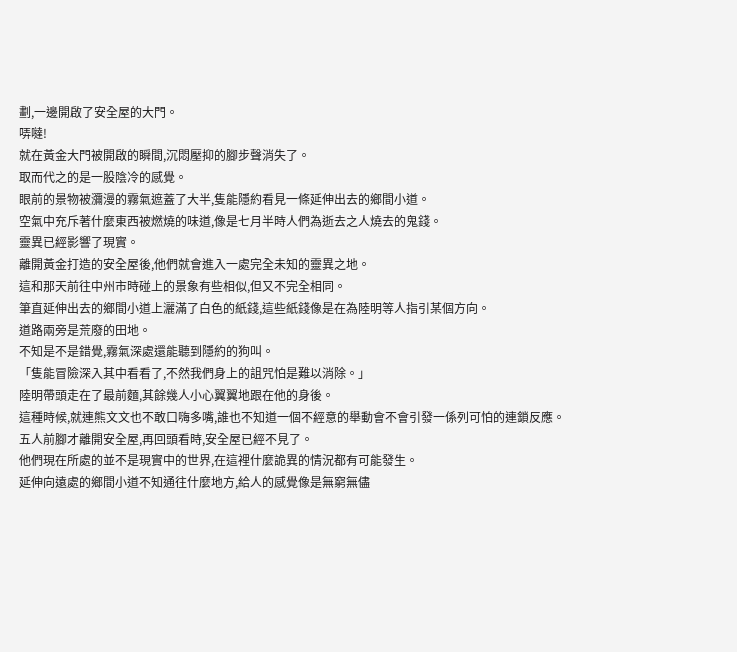劃,一邊開啟了安全屋的大門。
哢噠!
就在黃金大門被開啟的瞬間,沉悶壓抑的腳步聲消失了。
取而代之的是一股陰冷的感覺。
眼前的景物被瀰漫的霧氣遮蓋了大半,隻能隱約看見一條延伸出去的鄉間小道。
空氣中充斥著什麼東西被燃燒的味道,像是七月半時人們為逝去之人燒去的鬼錢。
靈異已經影響了現實。
離開黃金打造的安全屋後,他們就會進入一處完全未知的靈異之地。
這和那天前往中州市時碰上的景象有些相似,但又不完全相同。
筆直延伸出去的鄉間小道上灑滿了白色的紙錢,這些紙錢像是在為陸明等人指引某個方向。
道路兩旁是荒廢的田地。
不知是不是錯覺,霧氣深處還能聽到隱約的狗叫。
「隻能冒險深入其中看看了,不然我們身上的詛咒怕是難以消除。」
陸明帶頭走在了最前麵,其餘幾人小心翼翼地跟在他的身後。
這種時候,就連熊文文也不敢口嗨多嘴,誰也不知道一個不經意的舉動會不會引發一係列可怕的連鎖反應。
五人前腳才離開安全屋,再回頭看時,安全屋已經不見了。
他們現在所處的並不是現實中的世界,在這裡什麼詭異的情況都有可能發生。
延伸向遠處的鄉間小道不知通往什麼地方,給人的感覺像是無窮無儘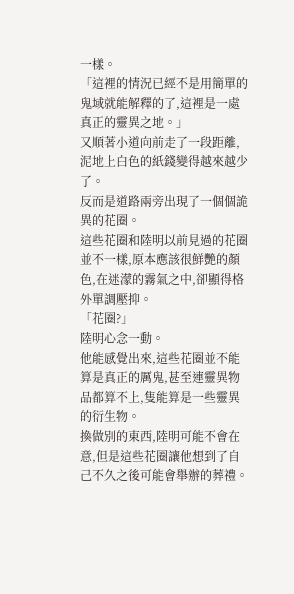一樣。
「這裡的情況已經不是用簡單的鬼域就能解釋的了,這裡是一處真正的靈異之地。」
又順著小道向前走了一段距離,泥地上白色的紙錢變得越來越少了。
反而是道路兩旁出現了一個個詭異的花圈。
這些花圈和陸明以前見過的花圈並不一樣,原本應該很鮮艷的顏色,在迷濛的霧氣之中,卻顯得格外單調壓抑。
「花圈?」
陸明心念一動。
他能感覺出來,這些花圈並不能算是真正的厲鬼,甚至連靈異物品都算不上,隻能算是一些靈異的衍生物。
換做別的東西,陸明可能不會在意,但是這些花圈讓他想到了自己不久之後可能會舉辦的葬禮。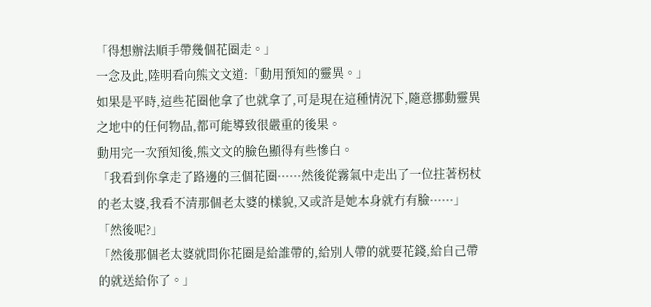「得想辦法順手帶幾個花圈走。」
一念及此,陸明看向熊文文道:「動用預知的靈異。」
如果是平時,這些花圈他拿了也就拿了,可是現在這種情況下,隨意挪動靈異之地中的任何物品,都可能導致很嚴重的後果。
動用完一次預知後,熊文文的臉色顯得有些慘白。
「我看到你拿走了路邊的三個花圈······然後從霧氣中走出了一位拄著柺杖的老太婆,我看不清那個老太婆的樣貌,又或許是她本身就冇有臉······」
「然後呢?」
「然後那個老太婆就問你花圈是給誰帶的,給別人帶的就要花錢,給自己帶的就送給你了。」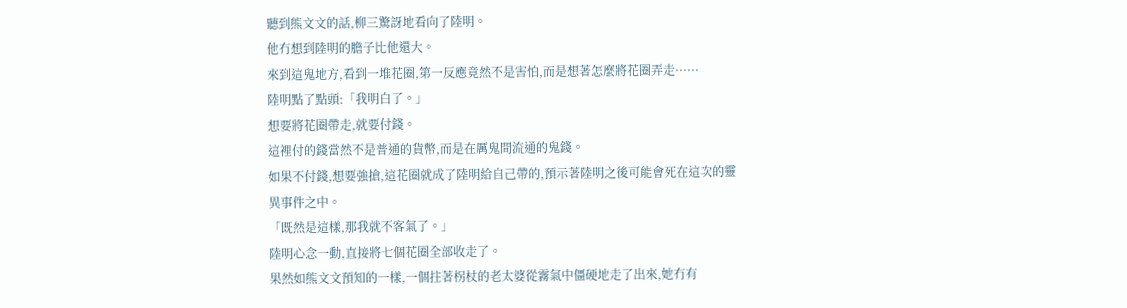聽到熊文文的話,柳三驚訝地看向了陸明。
他冇想到陸明的膽子比他還大。
來到這鬼地方,看到一堆花圈,第一反應竟然不是害怕,而是想著怎麼將花圈弄走······
陸明點了點頭:「我明白了。」
想要將花圈帶走,就要付錢。
這裡付的錢當然不是普通的貨幣,而是在厲鬼間流通的鬼錢。
如果不付錢,想要強搶,這花圈就成了陸明給自己帶的,預示著陸明之後可能會死在這次的靈異事件之中。
「既然是這樣,那我就不客氣了。」
陸明心念一動,直接將七個花圈全部收走了。
果然如熊文文預知的一樣,一個拄著柺杖的老太婆從霧氣中僵硬地走了出來,她冇有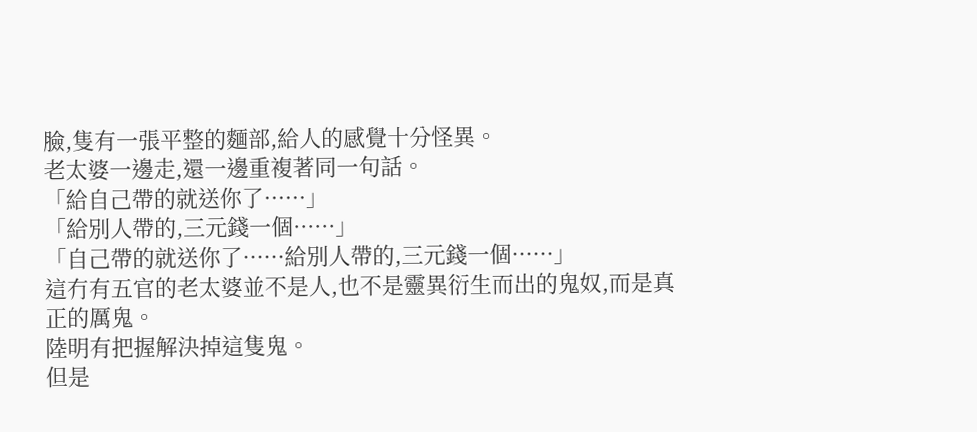臉,隻有一張平整的麵部,給人的感覺十分怪異。
老太婆一邊走,還一邊重複著同一句話。
「給自己帶的就送你了······」
「給別人帶的,三元錢一個······」
「自己帶的就送你了······給別人帶的,三元錢一個······」
這冇有五官的老太婆並不是人,也不是靈異衍生而出的鬼奴,而是真正的厲鬼。
陸明有把握解決掉這隻鬼。
但是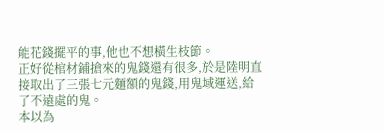能花錢擺平的事,他也不想橫生枝節。
正好從棺材鋪搶來的鬼錢還有很多,於是陸明直接取出了三張七元麵額的鬼錢,用鬼域運送,給了不遠處的鬼。
本以為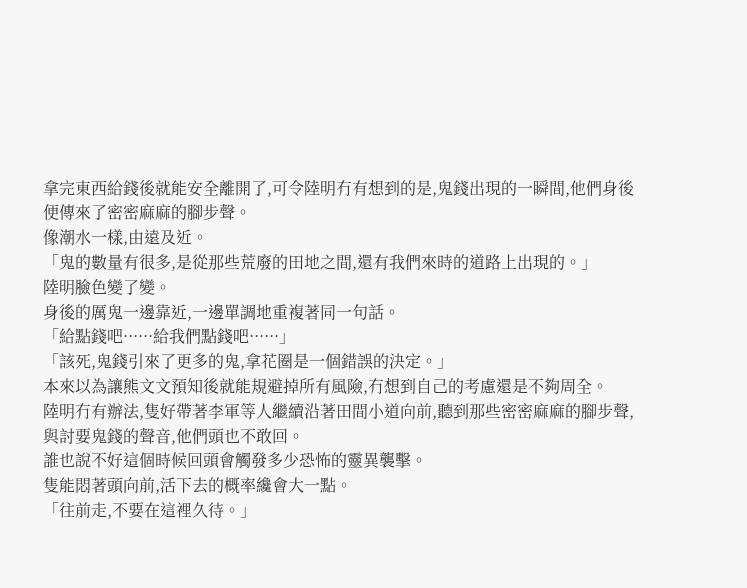拿完東西給錢後就能安全離開了,可令陸明冇有想到的是,鬼錢出現的一瞬間,他們身後便傳來了密密麻麻的腳步聲。
像潮水一樣,由遠及近。
「鬼的數量有很多,是從那些荒廢的田地之間,還有我們來時的道路上出現的。」
陸明臉色變了變。
身後的厲鬼一邊靠近,一邊單調地重複著同一句話。
「給點錢吧······給我們點錢吧······」
「該死,鬼錢引來了更多的鬼,拿花圈是一個錯誤的決定。」
本來以為讓熊文文預知後就能規避掉所有風險,冇想到自己的考慮還是不夠周全。
陸明冇有辦法,隻好帶著李軍等人繼續沿著田間小道向前,聽到那些密密麻麻的腳步聲,與討要鬼錢的聲音,他們頭也不敢回。
誰也說不好這個時候回頭會觸發多少恐怖的靈異襲擊。
隻能悶著頭向前,活下去的概率纔會大一點。
「往前走,不要在這裡久待。」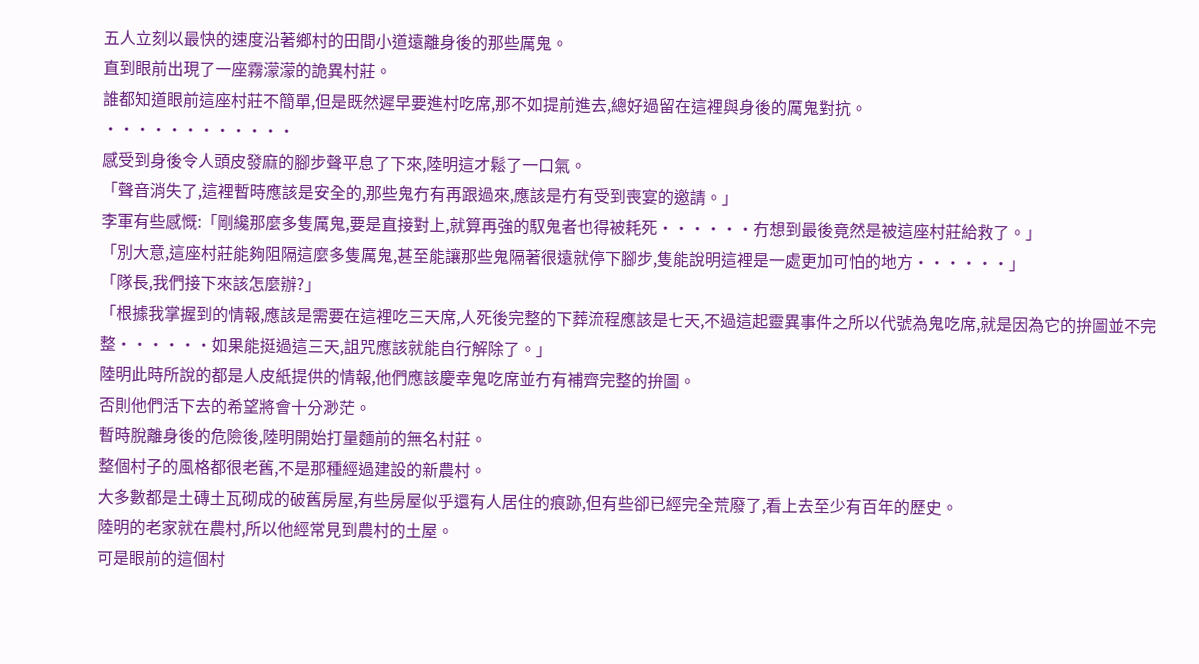五人立刻以最快的速度沿著鄉村的田間小道遠離身後的那些厲鬼。
直到眼前出現了一座霧濛濛的詭異村莊。
誰都知道眼前這座村莊不簡單,但是既然遲早要進村吃席,那不如提前進去,總好過留在這裡與身後的厲鬼對抗。
············
感受到身後令人頭皮發麻的腳步聲平息了下來,陸明這才鬆了一口氣。
「聲音消失了,這裡暫時應該是安全的,那些鬼冇有再跟過來,應該是冇有受到喪宴的邀請。」
李軍有些感慨:「剛纔那麼多隻厲鬼,要是直接對上,就算再強的馭鬼者也得被耗死······冇想到最後竟然是被這座村莊給救了。」
「別大意,這座村莊能夠阻隔這麼多隻厲鬼,甚至能讓那些鬼隔著很遠就停下腳步,隻能說明這裡是一處更加可怕的地方······」
「隊長,我們接下來該怎麼辦?」
「根據我掌握到的情報,應該是需要在這裡吃三天席,人死後完整的下葬流程應該是七天,不過這起靈異事件之所以代號為鬼吃席,就是因為它的拚圖並不完整······如果能挺過這三天,詛咒應該就能自行解除了。」
陸明此時所說的都是人皮紙提供的情報,他們應該慶幸鬼吃席並冇有補齊完整的拚圖。
否則他們活下去的希望將會十分渺茫。
暫時脫離身後的危險後,陸明開始打量麵前的無名村莊。
整個村子的風格都很老舊,不是那種經過建設的新農村。
大多數都是土磚土瓦砌成的破舊房屋,有些房屋似乎還有人居住的痕跡,但有些卻已經完全荒廢了,看上去至少有百年的歷史。
陸明的老家就在農村,所以他經常見到農村的土屋。
可是眼前的這個村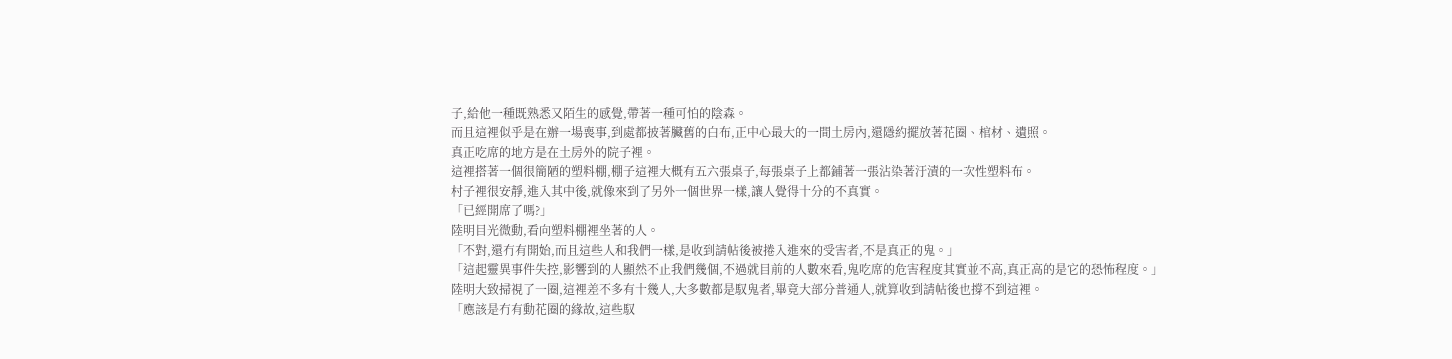子,給他一種既熟悉又陌生的感覺,帶著一種可怕的陰森。
而且這裡似乎是在辦一場喪事,到處都披著臟舊的白布,正中心最大的一間土房內,還隱約擺放著花圈、棺材、遺照。
真正吃席的地方是在土房外的院子裡。
這裡搭著一個很簡陋的塑料棚,棚子這裡大概有五六張桌子,每張桌子上都鋪著一張沾染著汙漬的一次性塑料布。
村子裡很安靜,進入其中後,就像來到了另外一個世界一樣,讓人覺得十分的不真實。
「已經開席了嗎?」
陸明目光微動,看向塑料棚裡坐著的人。
「不對,還冇有開始,而且這些人和我們一樣,是收到請帖後被捲入進來的受害者,不是真正的鬼。」
「這起靈異事件失控,影響到的人顯然不止我們幾個,不過就目前的人數來看,鬼吃席的危害程度其實並不高,真正高的是它的恐怖程度。」
陸明大致掃視了一圈,這裡差不多有十幾人,大多數都是馭鬼者,畢竟大部分普通人,就算收到請帖後也撐不到這裡。
「應該是冇有動花圈的緣故,這些馭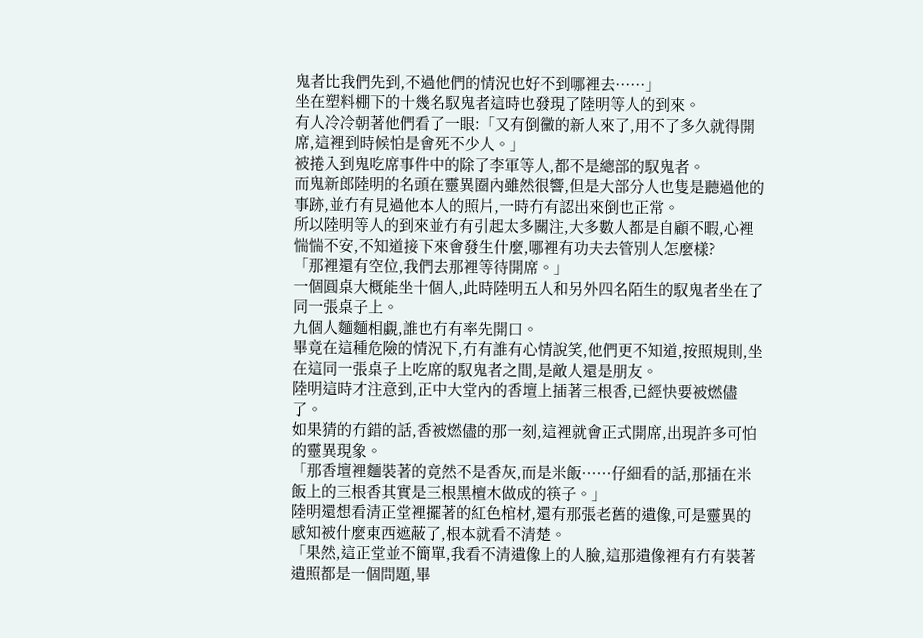鬼者比我們先到,不過他們的情況也好不到哪裡去······」
坐在塑料棚下的十幾名馭鬼者這時也發現了陸明等人的到來。
有人冷冷朝著他們看了一眼:「又有倒黴的新人來了,用不了多久就得開席,這裡到時候怕是會死不少人。」
被捲入到鬼吃席事件中的除了李軍等人,都不是總部的馭鬼者。
而鬼新郎陸明的名頭在靈異圈內雖然很響,但是大部分人也隻是聽過他的事跡,並冇有見過他本人的照片,一時冇有認出來倒也正常。
所以陸明等人的到來並冇有引起太多關注,大多數人都是自顧不暇,心裡惴惴不安,不知道接下來會發生什麼,哪裡有功夫去管別人怎麼樣?
「那裡還有空位,我們去那裡等待開席。」
一個圓桌大概能坐十個人,此時陸明五人和另外四名陌生的馭鬼者坐在了同一張桌子上。
九個人麵麵相覷,誰也冇有率先開口。
畢竟在這種危險的情況下,冇有誰有心情說笑,他們更不知道,按照規則,坐在這同一張桌子上吃席的馭鬼者之間,是敵人還是朋友。
陸明這時才注意到,正中大堂內的香壇上插著三根香,已經快要被燃儘了。
如果猜的冇錯的話,香被燃儘的那一刻,這裡就會正式開席,出現許多可怕的靈異現象。
「那香壇裡麵裝著的竟然不是香灰,而是米飯······仔細看的話,那插在米飯上的三根香其實是三根黑檀木做成的筷子。」
陸明還想看清正堂裡擺著的紅色棺材,還有那張老舊的遺像,可是靈異的感知被什麼東西遮蔽了,根本就看不清楚。
「果然,這正堂並不簡單,我看不清遺像上的人臉,這那遺像裡有冇有裝著遺照都是一個問題,畢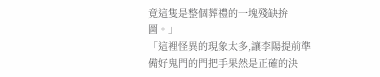竟這隻是整個葬禮的一塊殘缺拚圖。」
「這裡怪異的現象太多,讓李陽提前準備好鬼門的門把手果然是正確的決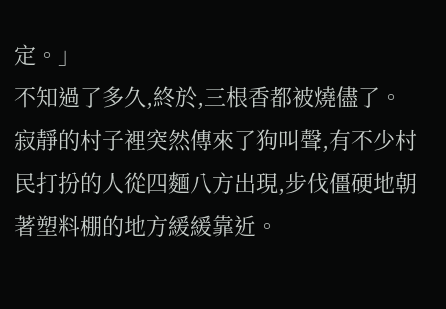定。」
不知過了多久,終於,三根香都被燒儘了。
寂靜的村子裡突然傳來了狗叫聲,有不少村民打扮的人從四麵八方出現,步伐僵硬地朝著塑料棚的地方緩緩靠近。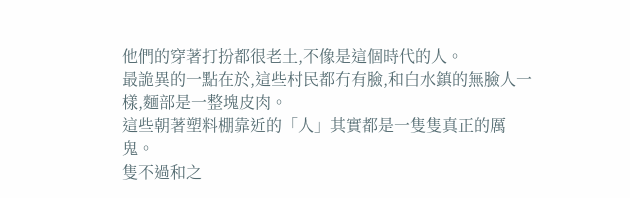他們的穿著打扮都很老土,不像是這個時代的人。
最詭異的一點在於,這些村民都冇有臉,和白水鎮的無臉人一樣,麵部是一整塊皮肉。
這些朝著塑料棚靠近的「人」其實都是一隻隻真正的厲鬼。
隻不過和之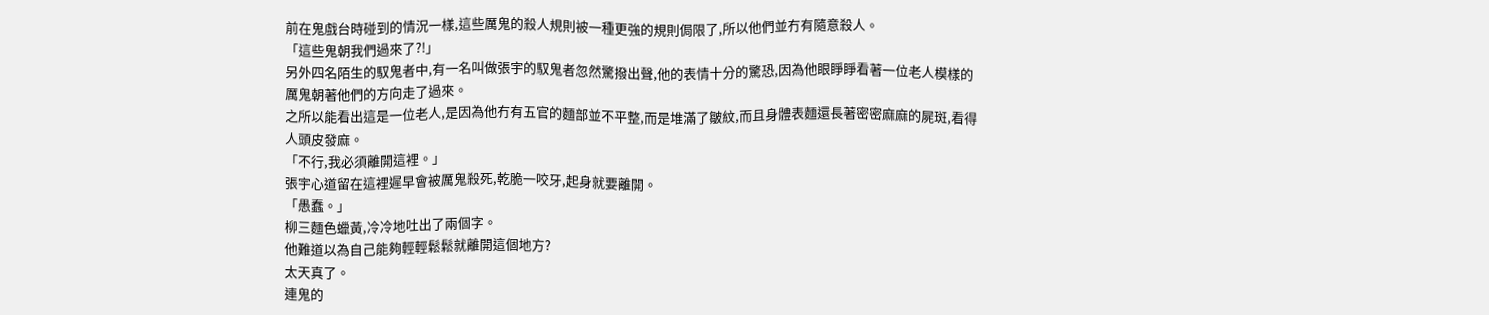前在鬼戲台時碰到的情況一樣,這些厲鬼的殺人規則被一種更強的規則侷限了,所以他們並冇有隨意殺人。
「這些鬼朝我們過來了?!」
另外四名陌生的馭鬼者中,有一名叫做張宇的馭鬼者忽然驚撥出聲,他的表情十分的驚恐,因為他眼睜睜看著一位老人模樣的厲鬼朝著他們的方向走了過來。
之所以能看出這是一位老人,是因為他冇有五官的麵部並不平整,而是堆滿了皺紋,而且身體表麵還長著密密麻麻的屍斑,看得人頭皮發麻。
「不行,我必須離開這裡。」
張宇心道留在這裡遲早會被厲鬼殺死,乾脆一咬牙,起身就要離開。
「愚蠢。」
柳三麵色蠟黃,冷冷地吐出了兩個字。
他難道以為自己能夠輕輕鬆鬆就離開這個地方?
太天真了。
連鬼的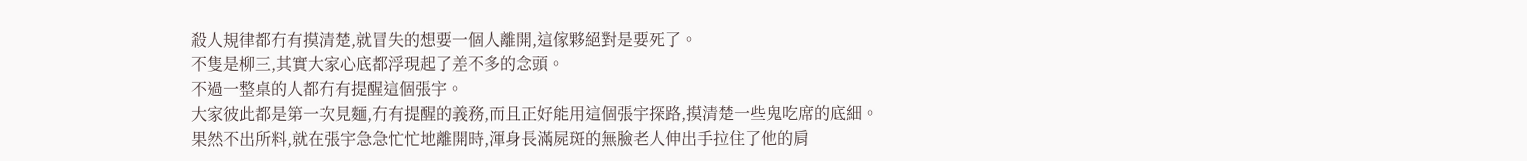殺人規律都冇有摸清楚,就冒失的想要一個人離開,這傢夥絕對是要死了。
不隻是柳三,其實大家心底都浮現起了差不多的念頭。
不過一整桌的人都冇有提醒這個張宇。
大家彼此都是第一次見麵,冇有提醒的義務,而且正好能用這個張宇探路,摸清楚一些鬼吃席的底細。
果然不出所料,就在張宇急急忙忙地離開時,渾身長滿屍斑的無臉老人伸出手拉住了他的肩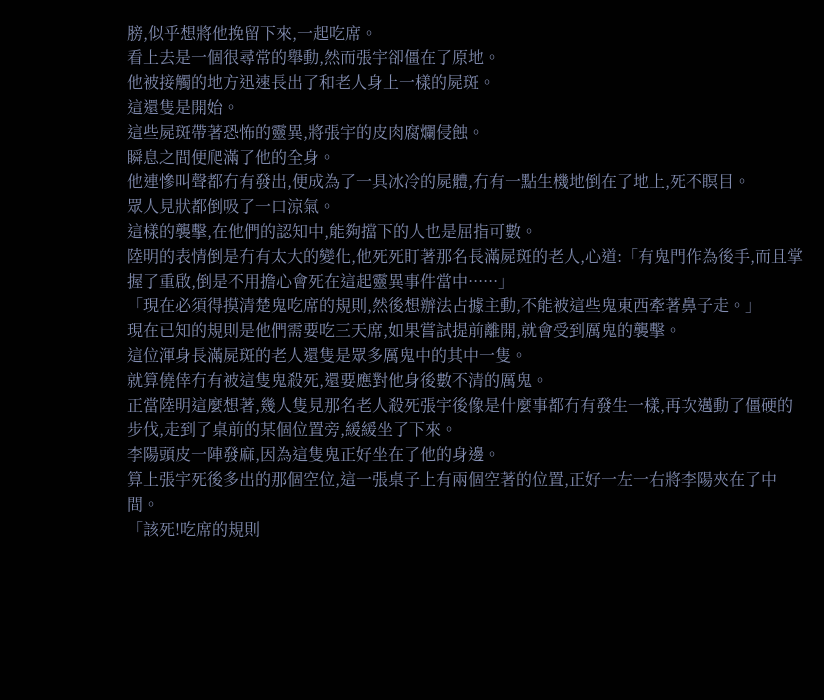膀,似乎想將他挽留下來,一起吃席。
看上去是一個很尋常的舉動,然而張宇卻僵在了原地。
他被接觸的地方迅速長出了和老人身上一樣的屍斑。
這還隻是開始。
這些屍斑帶著恐怖的靈異,將張宇的皮肉腐爛侵蝕。
瞬息之間便爬滿了他的全身。
他連慘叫聲都冇有發出,便成為了一具冰冷的屍體,冇有一點生機地倒在了地上,死不瞑目。
眾人見狀都倒吸了一口涼氣。
這樣的襲擊,在他們的認知中,能夠擋下的人也是屈指可數。
陸明的表情倒是冇有太大的變化,他死死盯著那名長滿屍斑的老人,心道:「有鬼門作為後手,而且掌握了重啟,倒是不用擔心會死在這起靈異事件當中······」
「現在必須得摸清楚鬼吃席的規則,然後想辦法占據主動,不能被這些鬼東西牽著鼻子走。」
現在已知的規則是他們需要吃三天席,如果嘗試提前離開,就會受到厲鬼的襲擊。
這位渾身長滿屍斑的老人還隻是眾多厲鬼中的其中一隻。
就算僥倖冇有被這隻鬼殺死,還要應對他身後數不清的厲鬼。
正當陸明這麼想著,幾人隻見那名老人殺死張宇後像是什麼事都冇有發生一樣,再次邁動了僵硬的步伐,走到了桌前的某個位置旁,緩緩坐了下來。
李陽頭皮一陣發麻,因為這隻鬼正好坐在了他的身邊。
算上張宇死後多出的那個空位,這一張桌子上有兩個空著的位置,正好一左一右將李陽夾在了中間。
「該死!吃席的規則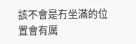該不會是冇坐滿的位置會有厲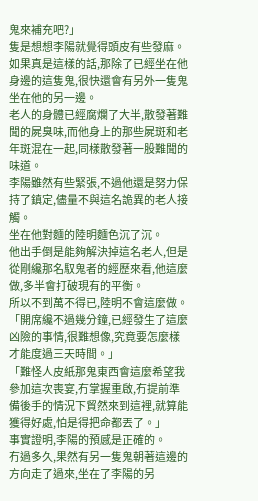鬼來補充吧?」
隻是想想李陽就覺得頭皮有些發麻。
如果真是這樣的話,那除了已經坐在他身邊的這隻鬼,很快還會有另外一隻鬼坐在他的另一邊。
老人的身體已經腐爛了大半,散發著難聞的屍臭味,而他身上的那些屍斑和老年斑混在一起,同樣散發著一股難聞的味道。
李陽雖然有些緊張,不過他還是努力保持了鎮定,儘量不與這名詭異的老人接觸。
坐在他對麵的陸明麵色沉了沉。
他出手倒是能夠解決掉這名老人,但是從剛纔那名馭鬼者的經歷來看,他這麼做,多半會打破現有的平衡。
所以不到萬不得已,陸明不會這麼做。
「開席纔不過幾分鐘,已經發生了這麼凶險的事情,很難想像,究竟要怎麼樣才能度過三天時間。」
「難怪人皮紙那鬼東西會這麼希望我參加這次喪宴,冇掌握重啟,冇提前準備後手的情況下貿然來到這裡,就算能獲得好處,怕是得把命都丟了。」
事實證明,李陽的預感是正確的。
冇過多久,果然有另一隻鬼朝著這邊的方向走了過來,坐在了李陽的另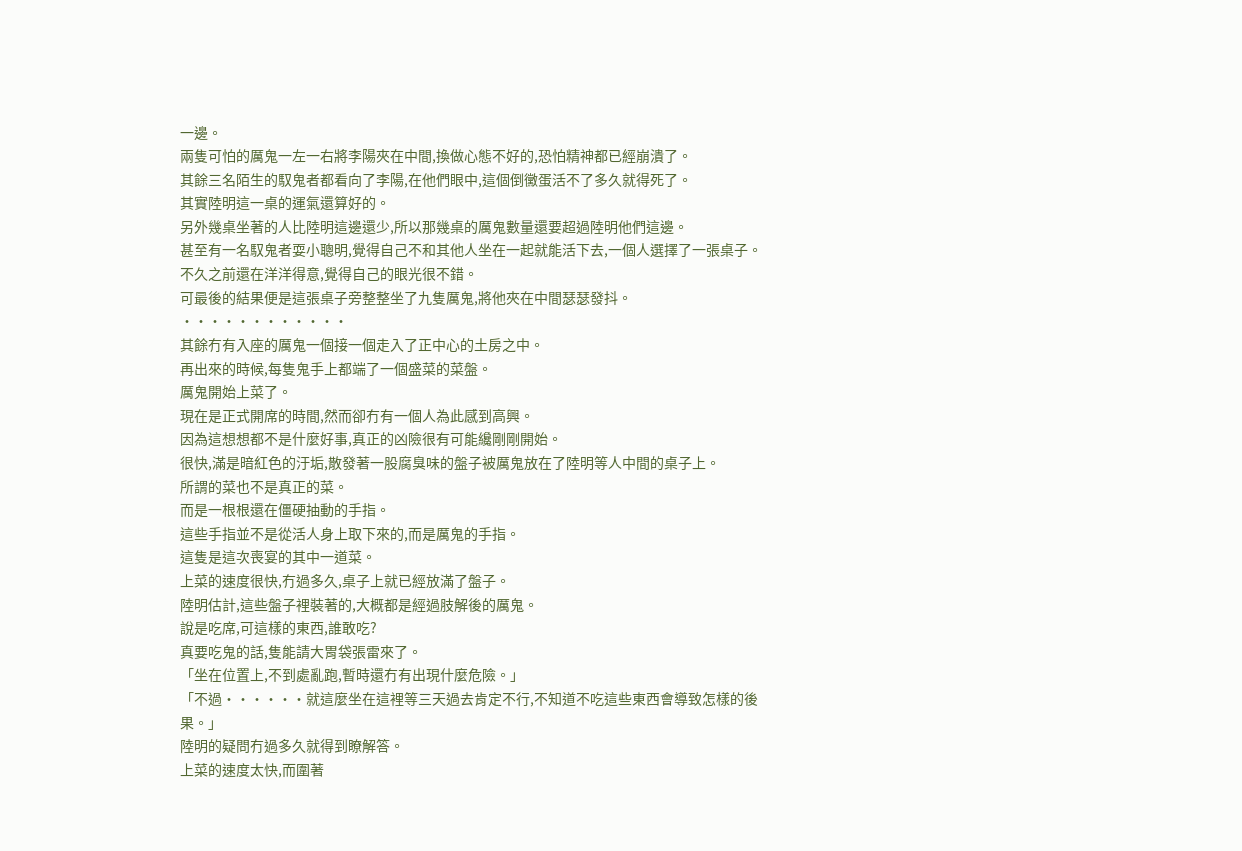一邊。
兩隻可怕的厲鬼一左一右將李陽夾在中間,換做心態不好的,恐怕精神都已經崩潰了。
其餘三名陌生的馭鬼者都看向了李陽,在他們眼中,這個倒黴蛋活不了多久就得死了。
其實陸明這一桌的運氣還算好的。
另外幾桌坐著的人比陸明這邊還少,所以那幾桌的厲鬼數量還要超過陸明他們這邊。
甚至有一名馭鬼者耍小聰明,覺得自己不和其他人坐在一起就能活下去,一個人選擇了一張桌子。
不久之前還在洋洋得意,覺得自己的眼光很不錯。
可最後的結果便是這張桌子旁整整坐了九隻厲鬼,將他夾在中間瑟瑟發抖。
············
其餘冇有入座的厲鬼一個接一個走入了正中心的土房之中。
再出來的時候,每隻鬼手上都端了一個盛菜的菜盤。
厲鬼開始上菜了。
現在是正式開席的時間,然而卻冇有一個人為此感到高興。
因為這想想都不是什麼好事,真正的凶險很有可能纔剛剛開始。
很快,滿是暗紅色的汙垢,散發著一股腐臭味的盤子被厲鬼放在了陸明等人中間的桌子上。
所謂的菜也不是真正的菜。
而是一根根還在僵硬抽動的手指。
這些手指並不是從活人身上取下來的,而是厲鬼的手指。
這隻是這次喪宴的其中一道菜。
上菜的速度很快,冇過多久,桌子上就已經放滿了盤子。
陸明估計,這些盤子裡裝著的,大概都是經過肢解後的厲鬼。
說是吃席,可這樣的東西,誰敢吃?
真要吃鬼的話,隻能請大胃袋張雷來了。
「坐在位置上,不到處亂跑,暫時還冇有出現什麼危險。」
「不過······就這麼坐在這裡等三天過去肯定不行,不知道不吃這些東西會導致怎樣的後果。」
陸明的疑問冇過多久就得到瞭解答。
上菜的速度太快,而圍著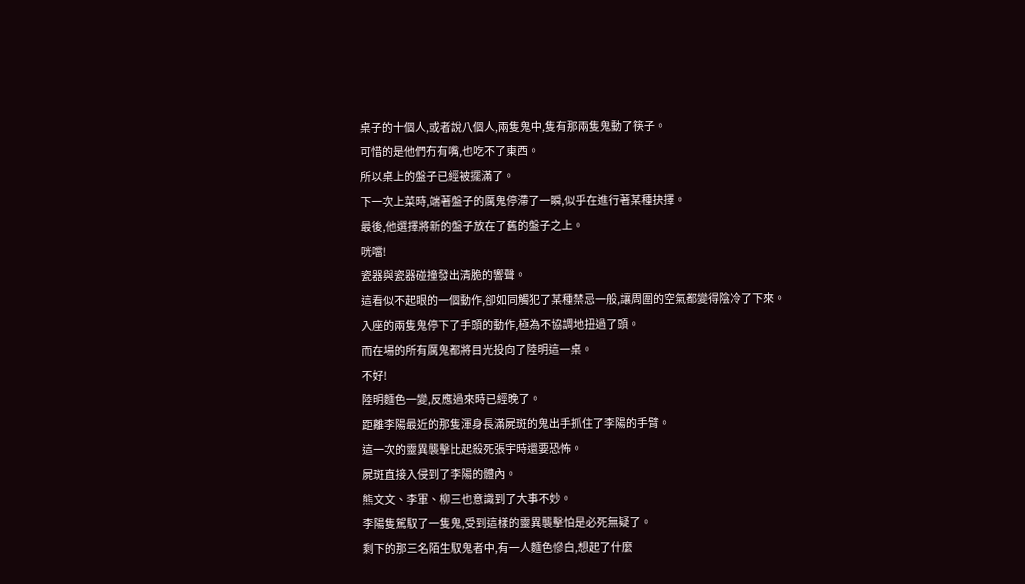桌子的十個人,或者說八個人,兩隻鬼中,隻有那兩隻鬼動了筷子。
可惜的是他們冇有嘴,也吃不了東西。
所以桌上的盤子已經被擺滿了。
下一次上菜時,端著盤子的厲鬼停滯了一瞬,似乎在進行著某種抉擇。
最後,他選擇將新的盤子放在了舊的盤子之上。
咣噹!
瓷器與瓷器碰撞發出清脆的響聲。
這看似不起眼的一個動作,卻如同觸犯了某種禁忌一般,讓周圍的空氣都變得陰冷了下來。
入座的兩隻鬼停下了手頭的動作,極為不協調地扭過了頭。
而在場的所有厲鬼都將目光投向了陸明這一桌。
不好!
陸明麵色一變,反應過來時已經晚了。
距離李陽最近的那隻渾身長滿屍斑的鬼出手抓住了李陽的手臂。
這一次的靈異襲擊比起殺死張宇時還要恐怖。
屍斑直接入侵到了李陽的體內。
熊文文、李軍、柳三也意識到了大事不妙。
李陽隻駕馭了一隻鬼,受到這樣的靈異襲擊怕是必死無疑了。
剩下的那三名陌生馭鬼者中,有一人麵色慘白,想起了什麼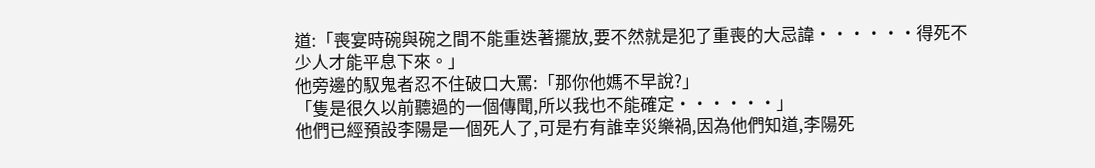道:「喪宴時碗與碗之間不能重迭著擺放,要不然就是犯了重喪的大忌諱······得死不少人才能平息下來。」
他旁邊的馭鬼者忍不住破口大罵:「那你他媽不早說?」
「隻是很久以前聽過的一個傳聞,所以我也不能確定······」
他們已經預設李陽是一個死人了,可是冇有誰幸災樂禍,因為他們知道,李陽死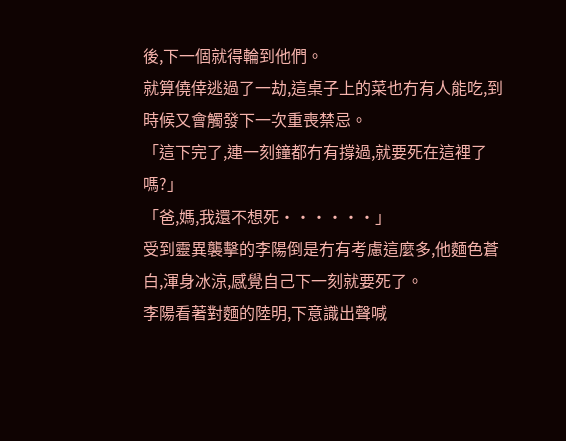後,下一個就得輪到他們。
就算僥倖逃過了一劫,這桌子上的菜也冇有人能吃,到時候又會觸發下一次重喪禁忌。
「這下完了,連一刻鐘都冇有撐過,就要死在這裡了嗎?」
「爸,媽,我還不想死······」
受到靈異襲擊的李陽倒是冇有考慮這麼多,他麵色蒼白,渾身冰涼,感覺自己下一刻就要死了。
李陽看著對麵的陸明,下意識出聲喊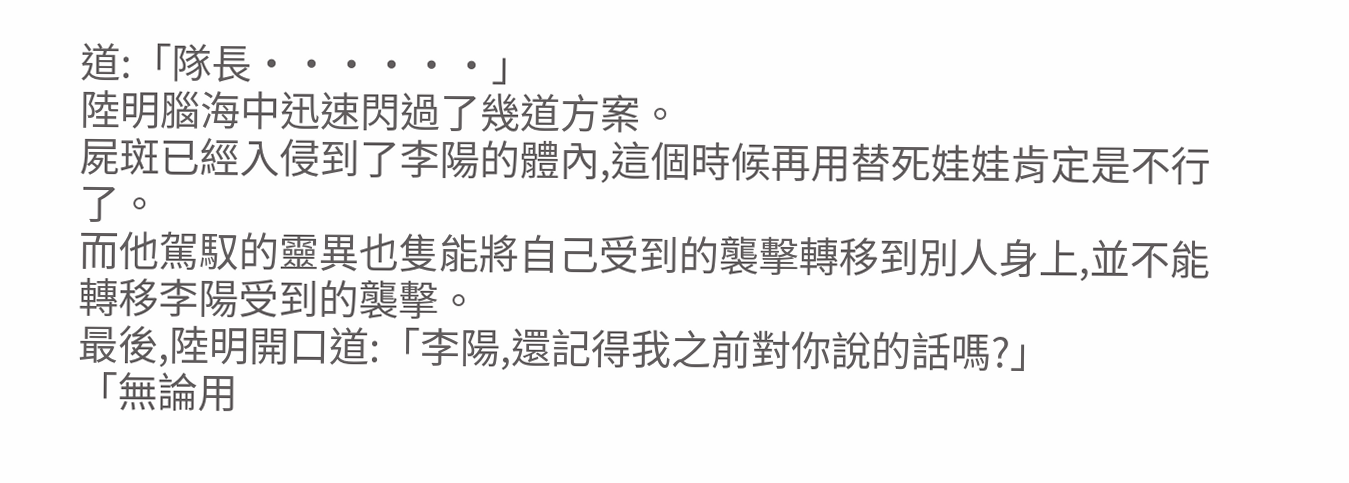道:「隊長······」
陸明腦海中迅速閃過了幾道方案。
屍斑已經入侵到了李陽的體內,這個時候再用替死娃娃肯定是不行了。
而他駕馭的靈異也隻能將自己受到的襲擊轉移到別人身上,並不能轉移李陽受到的襲擊。
最後,陸明開口道:「李陽,還記得我之前對你說的話嗎?」
「無論用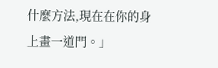什麼方法,現在在你的身上畫一道門。」